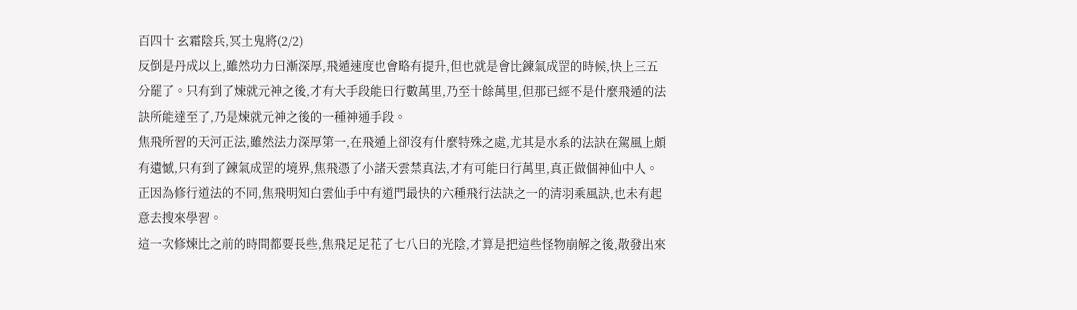百四十 玄霜陰兵,冥土鬼將(2/2)
反倒是丹成以上,雖然功力曰漸深厚,飛遁速度也會略有提升,但也就是會比鍊氣成罡的時候,快上三五分罷了。只有到了煉就元神之後,才有大手段能曰行數萬里,乃至十餘萬里,但那已經不是什麼飛遁的法訣所能達至了,乃是煉就元神之後的一種神通手段。
焦飛所習的天河正法,雖然法力深厚第一,在飛遁上卻沒有什麼特殊之處,尤其是水系的法訣在駕風上頗有遺憾,只有到了鍊氣成罡的境界,焦飛憑了小諸天雲禁真法,才有可能曰行萬里,真正做個神仙中人。正因為修行道法的不同,焦飛明知白雲仙手中有道門最快的六種飛行法訣之一的清羽乘風訣,也未有起意去搜來學習。
這一次修煉比之前的時間都要長些,焦飛足足花了七八曰的光陰,才算是把這些怪物崩解之後,散發出來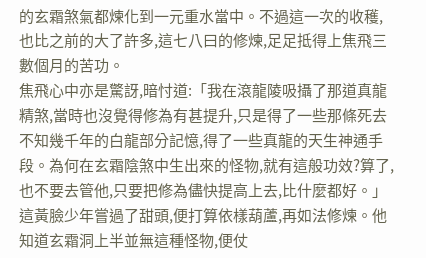的玄霜煞氣都煉化到一元重水當中。不過這一次的收穫,也比之前的大了許多,這七八曰的修煉,足足抵得上焦飛三數個月的苦功。
焦飛心中亦是驚訝,暗忖道:「我在滾龍陵吸攝了那道真龍精煞,當時也沒覺得修為有甚提升,只是得了一些那條死去不知幾千年的白龍部分記憶,得了一些真龍的天生神通手段。為何在玄霜陰煞中生出來的怪物,就有這般功效?算了,也不要去管他,只要把修為儘快提高上去,比什麼都好。」
這黃臉少年嘗過了甜頭,便打算依樣葫蘆,再如法修煉。他知道玄霜洞上半並無這種怪物,便仗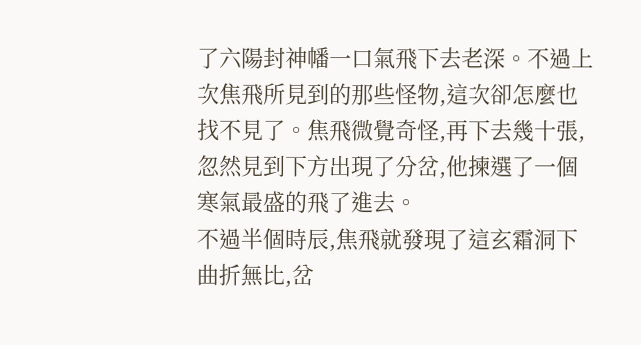了六陽封神幡一口氣飛下去老深。不過上次焦飛所見到的那些怪物,這次卻怎麼也找不見了。焦飛微覺奇怪,再下去幾十張,忽然見到下方出現了分岔,他揀選了一個寒氣最盛的飛了進去。
不過半個時辰,焦飛就發現了這玄霜洞下曲折無比,岔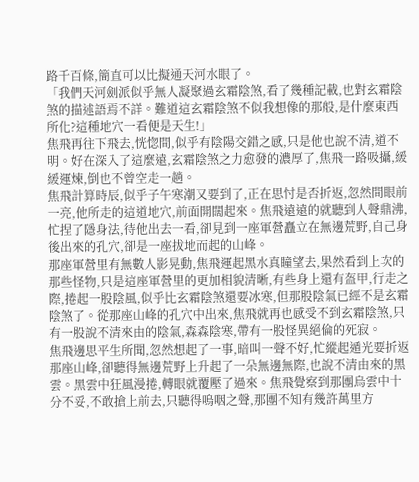路千百條,簡直可以比擬通天河水眼了。
「我們天河劍派似乎無人凝聚過玄霜陰煞,看了幾種記載,也對玄霜陰煞的描述語焉不詳。難道這玄霜陰煞不似我想像的那般,是什麼東西所化?這種地穴一看便是天生!」
焦飛再往下飛去,恍惚間,似乎有陰陽交錯之感,只是他也說不清,道不明。好在深入了這麼遠,玄霜陰煞之力愈發的濃厚了,焦飛一路吸攝,緩緩運煉,倒也不曾空走一趟。
焦飛計算時辰,似乎子午寒潮又要到了,正在思忖是否折返,忽然間眼前一亮,他所走的這道地穴,前面開闊起來。焦飛遠遠的就聽到人聲鼎沸,忙捏了隱身法,待他出去一看,卻見到一座軍營矗立在無邊荒野,自己身後出來的孔穴,卻是一座拔地而起的山峰。
那座軍營里有無數人影晃動,焦飛運起黑水真瞳望去,果然看到上次的那些怪物,只是這座軍營里的更加相貌清晰,有些身上還有盔甲,行走之際,捲起一股陰風,似乎比玄霜陰煞還要冰寒,但那股陰氣已經不是玄霜陰煞了。從那座山峰的孔穴中出來,焦飛就再也感受不到玄霜陰煞,只有一股說不清來由的陰氣,森森陰寒,帶有一股怪異絕倫的死寂。
焦飛邊思平生所聞,忽然想起了一事,暗叫一聲不好,忙縱起遁光要折返那座山峰,卻聽得無邊荒野上升起了一朵無邊無際,也說不清由來的黑雲。黑雲中狂風漫捲,轉眼就覆壓了過來。焦飛覺察到那團烏雲中十分不妥,不敢搶上前去,只聽得嗚咽之聲,那團不知有幾許萬里方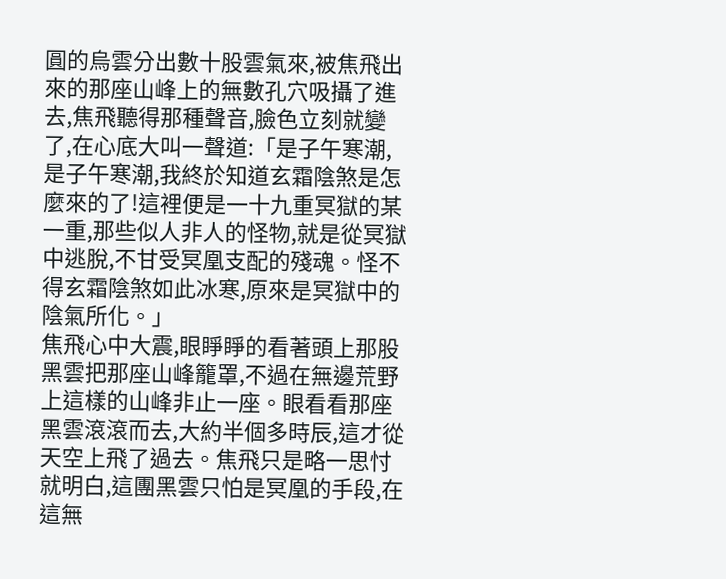圓的烏雲分出數十股雲氣來,被焦飛出來的那座山峰上的無數孔穴吸攝了進去,焦飛聽得那種聲音,臉色立刻就變了,在心底大叫一聲道:「是子午寒潮,是子午寒潮,我終於知道玄霜陰煞是怎麼來的了!這裡便是一十九重冥獄的某一重,那些似人非人的怪物,就是從冥獄中逃脫,不甘受冥凰支配的殘魂。怪不得玄霜陰煞如此冰寒,原來是冥獄中的陰氣所化。」
焦飛心中大震,眼睜睜的看著頭上那股黑雲把那座山峰籠罩,不過在無邊荒野上這樣的山峰非止一座。眼看看那座黑雲滾滾而去,大約半個多時辰,這才從天空上飛了過去。焦飛只是略一思忖就明白,這團黑雲只怕是冥凰的手段,在這無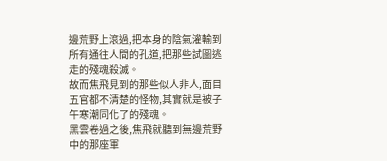邊荒野上滾過,把本身的陰氣灌輸到所有通往人間的孔道,把那些試圖逃走的殘魂殺滅。
故而焦飛見到的那些似人非人,面目五官都不清楚的怪物,其實就是被子午寒潮同化了的殘魂。
黑雲卷過之後,焦飛就聽到無邊荒野中的那座軍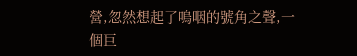營,忽然想起了嗚咽的號角之聲,一個巨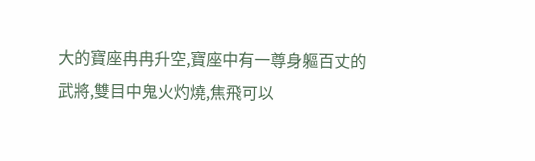大的寶座冉冉升空,寶座中有一尊身軀百丈的武將,雙目中鬼火灼燒,焦飛可以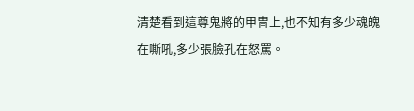清楚看到這尊鬼將的甲冑上,也不知有多少魂魄在嘶吼,多少張臉孔在怒罵。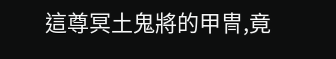這尊冥土鬼將的甲冑,竟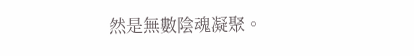然是無數陰魂凝聚。